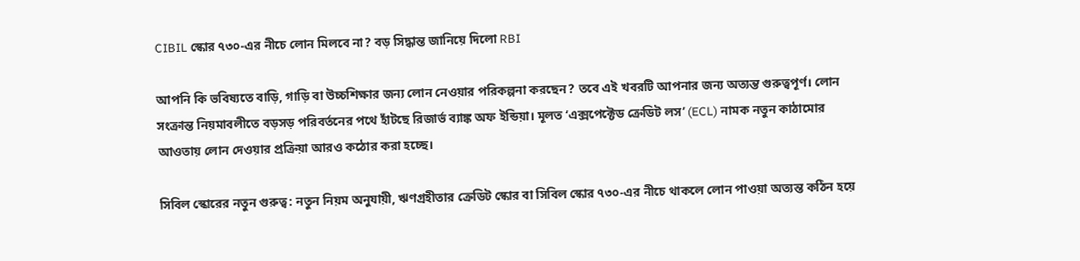CIBIL স্কোর ৭৩০-এর নীচে লোন মিলবে না? বড় সিদ্ধান্ত জানিয়ে দিলো RBI

আপনি কি ভবিষ্যতে বাড়ি, গাড়ি বা উচ্চশিক্ষার জন্য লোন নেওয়ার পরিকল্পনা করছেন? তবে এই খবরটি আপনার জন্য অত্যন্ত গুরুত্বপূর্ণ। লোন সংক্রান্ত নিয়মাবলীতে বড়সড় পরিবর্তনের পথে হাঁটছে রিজার্ভ ব্যাঙ্ক অফ ইন্ডিয়া। মূলত ‘এক্সপেক্টেড ক্রেডিট লস’ (ECL) নামক নতুন কাঠামোর আওতায় লোন দেওয়ার প্রক্রিয়া আরও কঠোর করা হচ্ছে।

সিবিল স্কোরের নতুন গুরুত্ব: নতুন নিয়ম অনুযায়ী, ঋণগ্রহীতার ক্রেডিট স্কোর বা সিবিল স্কোর ৭৩০-এর নীচে থাকলে লোন পাওয়া অত্যন্ত কঠিন হয়ে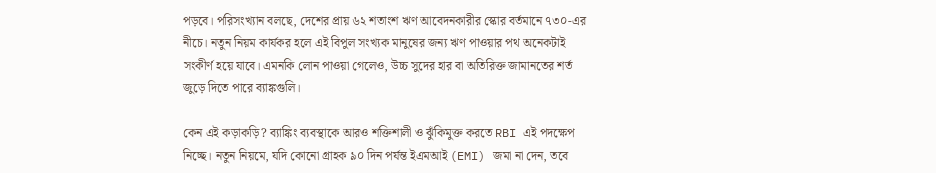পড়বে। পরিসংখ্যান বলছে, দেশের প্রায় ৬২ শতাংশ ঋণ আবেদনকারীর স্কোর বর্তমানে ৭৩০-এর নীচে। নতুন নিয়ম কার্যকর হলে এই বিপুল সংখ্যক মানুষের জন্য ঋণ পাওয়ার পথ অনেকটাই সংকীর্ণ হয়ে যাবে। এমনকি লোন পাওয়া গেলেও, উচ্চ সুদের হার বা অতিরিক্ত জামানতের শর্ত জুড়ে দিতে পারে ব্যাঙ্কগুলি।

কেন এই কড়াকড়ি? ব্যাঙ্কিং ব্যবস্থাকে আরও শক্তিশালী ও ঝুঁকিমুক্ত করতে RBI এই পদক্ষেপ নিচ্ছে। নতুন নিয়মে, যদি কোনো গ্রাহক ৯০ দিন পর্যন্ত ইএমআই (EMI) জমা না দেন, তবে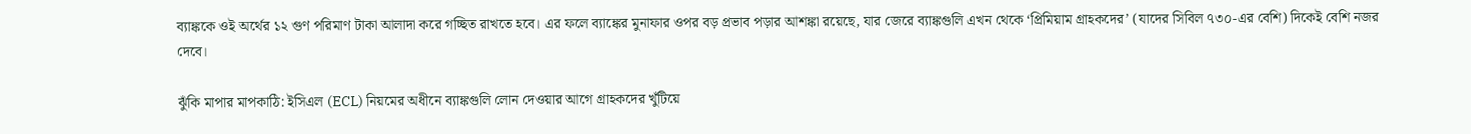ব্যাঙ্ককে ওই অর্থের ১২ গুণ পরিমাণ টাকা আলাদা করে গচ্ছিত রাখতে হবে। এর ফলে ব্যাঙ্কের মুনাফার ওপর বড় প্রভাব পড়ার আশঙ্কা রয়েছে, যার জেরে ব্যাঙ্কগুলি এখন থেকে ‘প্রিমিয়াম গ্রাহকদের’ (যাদের সিবিল ৭৩০-এর বেশি) দিকেই বেশি নজর দেবে।

ঝুঁকি মাপার মাপকাঠি: ইসিএল (ECL) নিয়মের অধীনে ব্যাঙ্কগুলি লোন দেওয়ার আগে গ্রাহকদের খুঁটিয়ে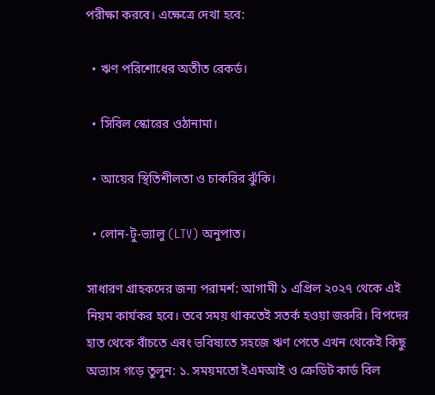পরীক্ষা করবে। এক্ষেত্রে দেখা হবে:

  • ঋণ পরিশোধের অতীত রেকর্ড।

  • সিবিল স্কোরের ওঠানামা।

  • আয়ের স্থিতিশীলতা ও চাকরির ঝুঁকি।

  • লোন-টু-ভ্যালু (LTV) অনুপাত।

সাধারণ গ্রাহকদের জন্য পরামর্শ: আগামী ১ এপ্রিল ২০২৭ থেকে এই নিয়ম কার্যকর হবে। তবে সময় থাকতেই সতর্ক হওয়া জরুরি। বিপদের হাত থেকে বাঁচতে এবং ভবিষ্যতে সহজে ঋণ পেতে এখন থেকেই কিছু অভ্যাস গড়ে তুলুন: ১. সময়মতো ইএমআই ও ক্রেডিট কার্ড বিল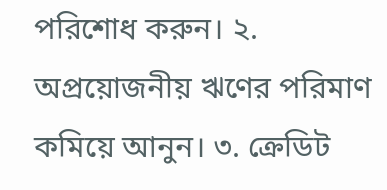পরিশোধ করুন। ২. অপ্রয়োজনীয় ঋণের পরিমাণ কমিয়ে আনুন। ৩. ক্রেডিট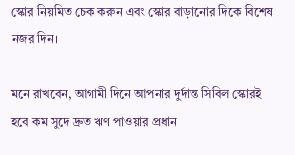স্কোর নিয়মিত চেক করুন এবং স্কোর বাড়ানোর দিকে বিশেষ নজর দিন।

মনে রাখবেন, আগামী দিনে আপনার দুর্দান্ত সিবিল স্কোরই হবে কম সুদে দ্রুত ঋণ পাওয়ার প্রধান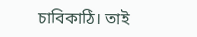চাবিকাঠি। তাই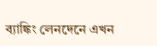ব্যাঙ্কিং লেনদেনে এখন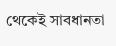থেকেই সাবধানতা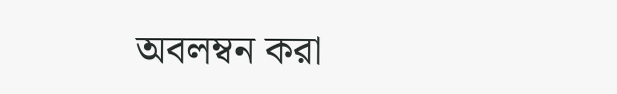অবলম্বন করা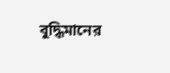বুদ্ধিমানের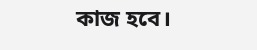কাজ হবে।